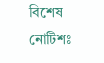বিশেষ নোটিশঃ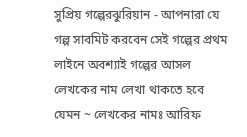সুপ্রিয় গল্পেরঝুরিয়ান - আপনারা যে গল্প সাবমিট করবেন সেই গল্পের প্রথম লাইনে অবশ্যাই গল্পের আসল লেখকের নাম লেখা থাকতে হবে যেমন ~ লেখকের নামঃ আরিফ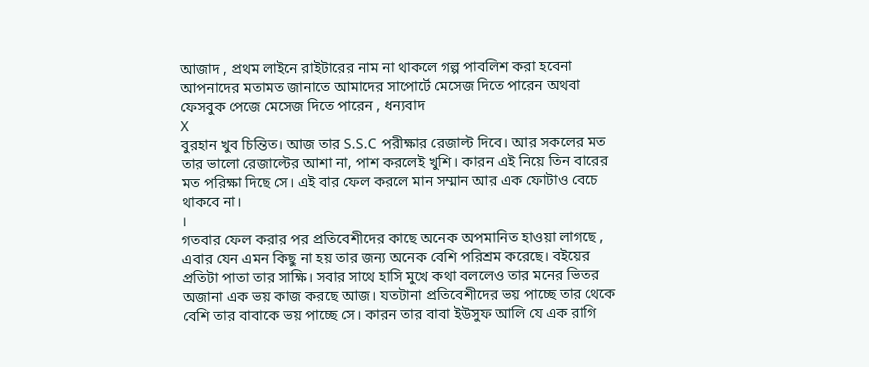আজাদ , প্রথম লাইনে রাইটারের নাম না থাকলে গল্প পাবলিশ করা হবেনা
আপনাদের মতামত জানাতে আমাদের সাপোর্টে মেসেজ দিতে পারেন অথবা ফেসবুক পেজে মেসেজ দিতে পারেন , ধন্যবাদ
X
বুরহান খুব চিন্তিত। আজ তার S.S.C পরীক্ষার রেজাল্ট দিবে। আর সকলের মত তার ভালো রেজাল্টের আশা না, পাশ করলেই খুশি। কারন এই নিয়ে তিন বারের মত পরিক্ষা দিছে সে। এই বার ফেল করলে মান সম্মান আর এক ফোটাও বেচে থাকবে না।
।
গতবার ফেল করার পর প্রতিবেশীদের কাছে অনেক অপমানিত হাওয়া লাগছে , এবার যেন এমন কিছু না হয় তার জন্য অনেক বেশি পরিশ্রম করেছে। বইয়ের প্রতিটা পাতা তার সাক্ষি। সবার সাথে হাসি মুখে কথা বললেও তার মনের ভিতর অজানা এক ভয় কাজ করছে আজ। যতটানা প্রতিবেশীদের ভয় পাচ্ছে তার থেকে বেশি তার বাবাকে ভয় পাচ্ছে সে। কারন তার বাবা ইউসুফ আলি যে এক রাগি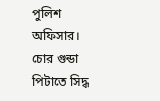পুলিশ অফিসার। চোর গুন্ডা পিটাতে সিদ্ধ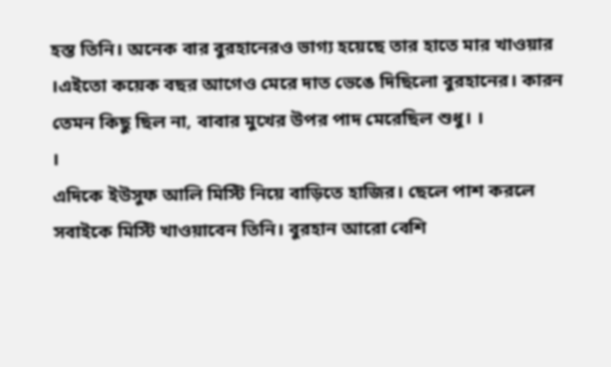হস্ত তিনি। অনেক বার বুরহানেরও ভাগ্য হয়েছে তার হাতে মার খাওয়ার ।এইতো কয়েক বছর আগেও মেরে দাত ভেঙে দিছিলো বুরহানের। কারন তেমন কিছু ছিল না, বাবার মুখের উপর পাদ মেরেছিল শুধু। ।
।
এদিকে ইউসুফ আলি মিস্টি নিয়ে বাড়িতে হাজির। ছেলে পাশ করলে সবাইকে মিস্টি খাওয়াবেন তিনি। বুরহান আরো বেশি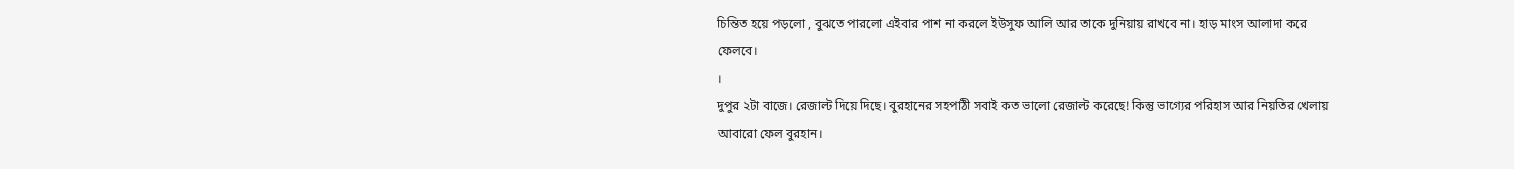চিন্তিত হয়ে পড়লো , বুঝতে পারলো এইবার পাশ না করলে ইউসুফ আলি আর তাকে দুনিয়ায় রাখবে না। হাড় মাংস আলাদা করে ফেলবে।
।
দুপুর ২টা বাজে। রেজাল্ট দিয়ে দিছে। বুরহানের সহপাঠী সবাই কত ভালো রেজাল্ট করেছে! কিন্তু ভাগ্যের পরিহাস আর নিয়তির খেলায় আবারো ফেল বুরহান।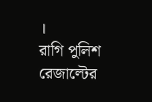।
রাগি পুলিশ রেজাল্টের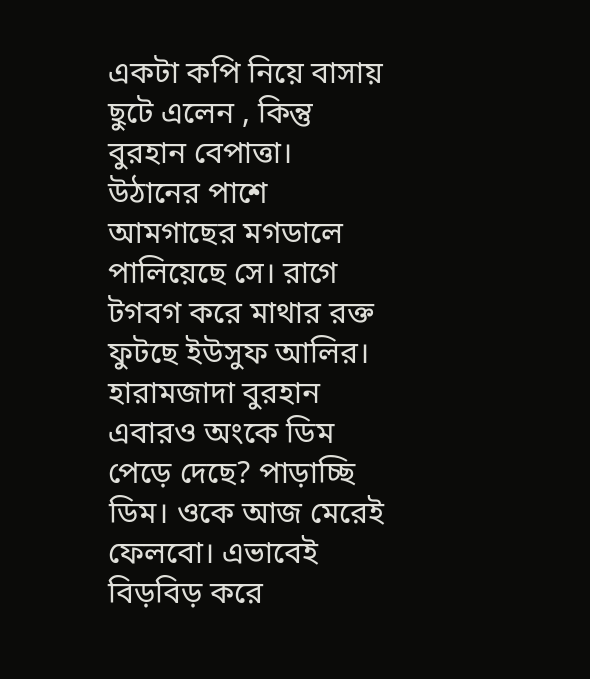একটা কপি নিয়ে বাসায় ছুটে এলেন , কিন্তু বুরহান বেপাত্তা। উঠানের পাশে আমগাছের মগডালে পালিয়েছে সে। রাগে টগবগ করে মাথার রক্ত ফুটছে ইউসুফ আলির। হারামজাদা বুরহান এবারও অংকে ডিম পেড়ে দেছে? পাড়াচ্ছি ডিম। ওকে আজ মেরেই ফেলবো। এভাবেই বিড়বিড় করে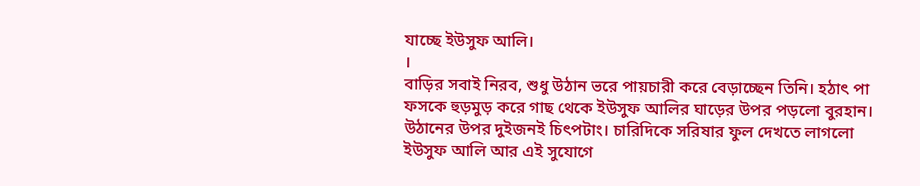যাচ্ছে ইউসুফ আলি।
।
বাড়ির সবাই নিরব, শুধু উঠান ভরে পায়চারী করে বেড়াচ্ছেন তিনি। হঠাৎ পা ফসকে হুড়মুড় করে গাছ থেকে ইউসুফ আলির ঘাড়ের উপর পড়লো বুরহান। উঠানের উপর দুইজনই চিৎপটাং। চারিদিকে সরিষার ফুল দেখতে লাগলো ইউসুফ আলি আর এই সুযোগে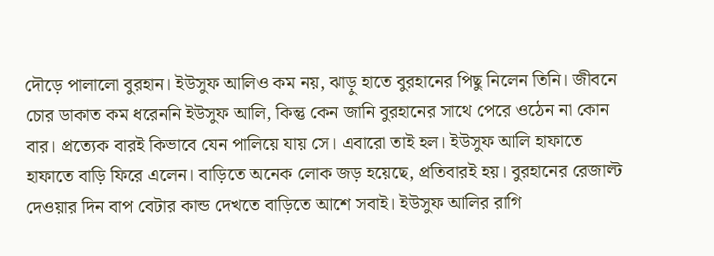দৌড়ে পালালো বুরহান। ইউসুফ আলিও কম নয়, ঝাড়ু হাতে বুরহানের পিছু নিলেন তিনি। জীবনে চোর ডাকাত কম ধরেননি ইউসুফ আলি, কিন্তু কেন জানি বুরহানের সাথে পেরে ওঠেন না কোন বার। প্রত্যেক বারই কিভাবে যেন পালিয়ে যায় সে। এবারো তাই হল। ইউসুফ আলি হাফাতে হাফাতে বাড়ি ফিরে এলেন। বাড়িতে অনেক লোক জড় হয়েছে, প্রতিবারই হয়। বুরহানের রেজাল্ট দেওয়ার দিন বাপ বেটার কান্ড দেখতে বাড়িতে আশে সবাই। ইউসুফ আলির রাগি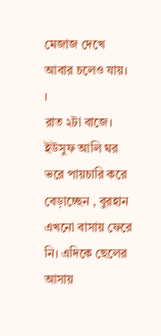মেজাজ দেখে আবার চলেও যায়।
।
রাত ২টা বাজে। ইউসুফ আলি ঘর ভরে পায়চারি করে বেড়াচ্ছেন , বুরহান এখনো বাসায় ফেরে নি। এদিকে ছেলের আসায়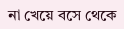না খেয়ে বসে থেকে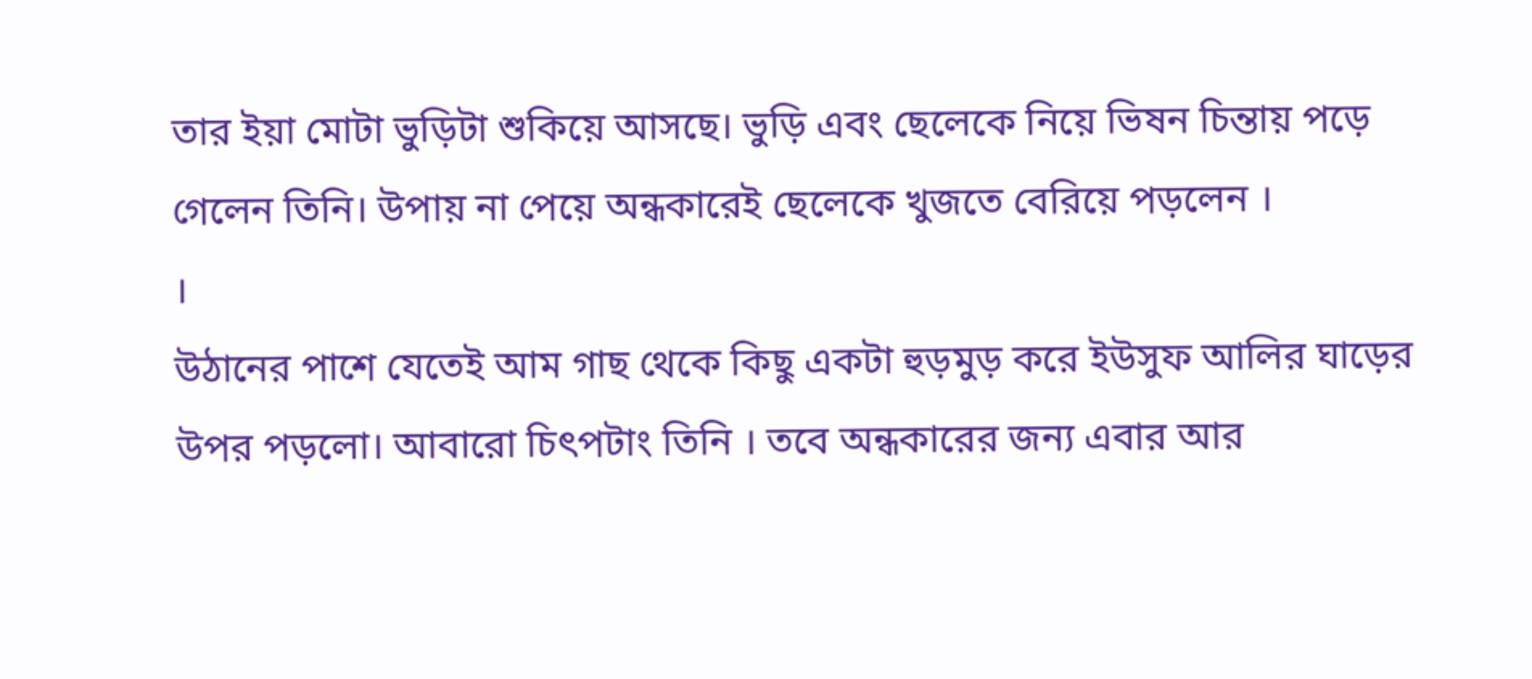তার ইয়া মোটা ভুড়িটা শুকিয়ে আসছে। ভুড়ি এবং ছেলেকে নিয়ে ভিষন চিন্তায় পড়ে গেলেন তিনি। উপায় না পেয়ে অন্ধকারেই ছেলেকে খুজতে বেরিয়ে পড়লেন ।
।
উঠানের পাশে যেতেই আম গাছ থেকে কিছু একটা হুড়মুড় করে ইউসুফ আলির ঘাড়ের উপর পড়লো। আবারো চিৎপটাং তিনি । তবে অন্ধকারের জন্য এবার আর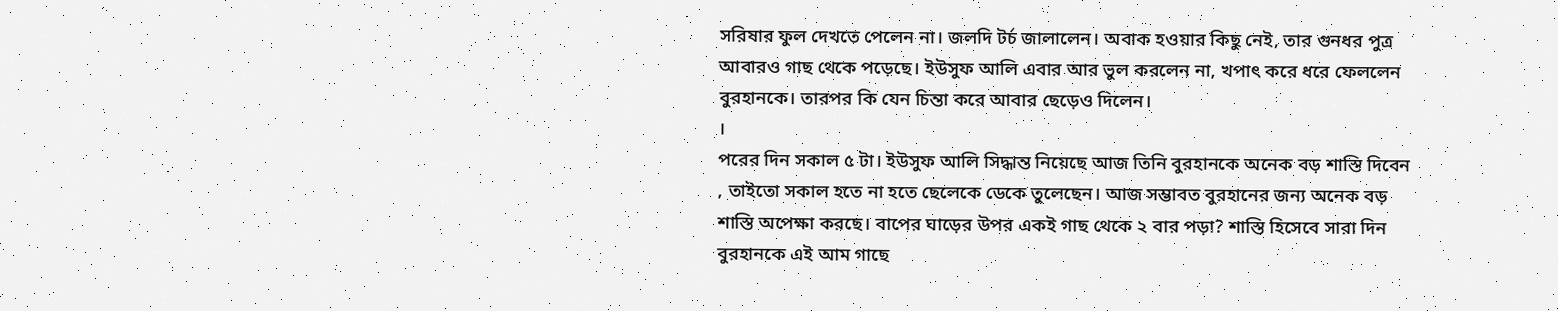সরিষার ফুল দেখতে পেলেন না। জলদি টর্চ জালালেন। অবাক হওয়ার কিছু নেই, তার গুনধর পুত্র আবারও গাছ থেকে পড়েছে। ইউসুফ আলি এবার আর ভুল করলেন না, খপাৎ করে ধরে ফেললেন বুরহানকে। তারপর কি যেন চিন্তা করে আবার ছেড়েও দিলেন।
।
পরের দিন সকাল ৫ টা। ইউসুফ আলি সিদ্ধান্ত নিয়েছে আজ তিনি বুরহানকে অনেক বড় শাস্তি দিবেন , তাইতো সকাল হতে না হতে ছেলেকে ডেকে তুলেছেন। আজ সম্ভাবত বুরহানের জন্য অনেক বড় শাস্তি অপেক্ষা করছে। বাপের ঘাড়ের উপর একই গাছ থেকে ২ বার পড়া? শাস্তি হিসেবে সারা দিন বুরহানকে এই আম গাছে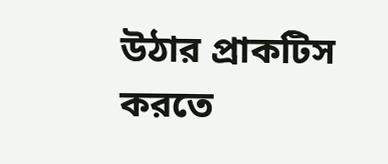উঠার প্রাকটিস করতে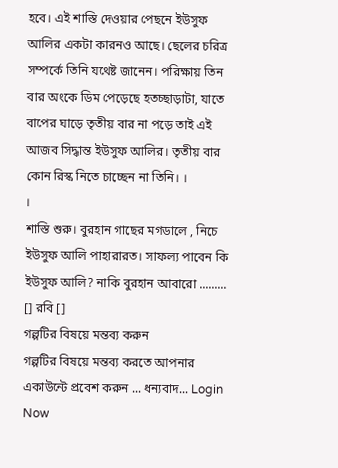হবে। এই শাস্তি দেওয়ার পেছনে ইউসুফ আলির একটা কারনও আছে। ছেলের চরিত্র সম্পর্কে তিনি যথেষ্ট জানেন। পরিক্ষায় তিন বার অংকে ডিম পেড়েছে হতচ্ছাড়াটা, যাতে বাপের ঘাড়ে তৃতীয় বার না পড়ে তাই এই আজব সিদ্ধান্ত ইউসুফ আলির। তৃতীয় বার কোন রিস্ক নিতে চাচ্ছেন না তিনি। ।
।
শাস্তি শুরু। বুরহান গাছের মগডালে , নিচে ইউসুফ আলি পাহারারত। সাফল্য পাবেন কি ইউসুফ আলি? নাকি বুরহান আবারো .........
[] রবি []
গল্পটির বিষয়ে মন্তব্য করুন
গল্পটির বিষয়ে মন্তব্য করতে আপনার একাউন্টে প্রবেশ করুন ... ধন্যবাদ... Login Now